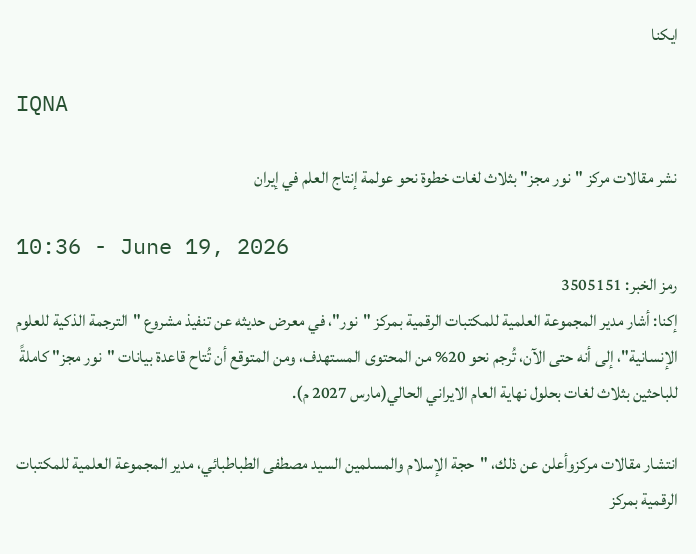ایکنا

IQNA

نشر مقالات مركز "نور مجز" بثلاث لغات خطوة نحو عولمة إنتاج العلم في إيران

10:36 - June 19, 2026
رمز الخبر: 3505151
إكنا: أشار مدير المجموعة العلمية للمكتبات الرقمية بمركز "نور"، في معرض حديثه عن تنفيذ مشروع "الترجمة الذكية للعلوم الإنسانية"، إلى أنه حتى الآن، تُرجم نحو 20% من المحتوى المستهدف، ومن المتوقع أن تُتاح قاعدة بيانات "نور مجز" كاملةً للباحثين بثلاث لغات بحلول نهاية العام الايراني الحالي(مارس 2027 م).

انتشار مقالات مركزوأعلن عن ذلك، "حجة الإسلام والمسلمین السيد مصطفى الطباطبائي، مدير المجموعة العلمية للمكتبات الرقمية بمركز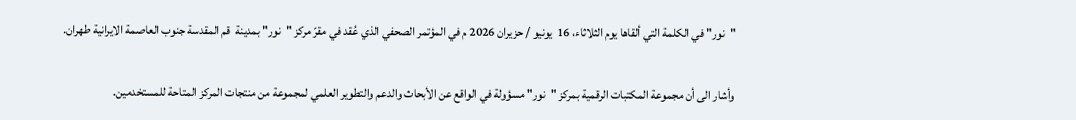"نور" في الكلمة التي ألقاها يوم الثلاثاء، 16  يونيو / حزيران 2026 م في المؤتمر الصحفي الذي عُقد في مقرّ مركز "نور" بمدينة  قم المقدسة جنوب العاصمة الايرانية طهران.

وأشار الى أن مجموعة المكتبات الرقمية بمركز "نور" مسؤولة في الواقع عن الأبحاث والدعم والتطوير العلمي لمجموعة من منتجات المركز المتاحة للمستخدمين.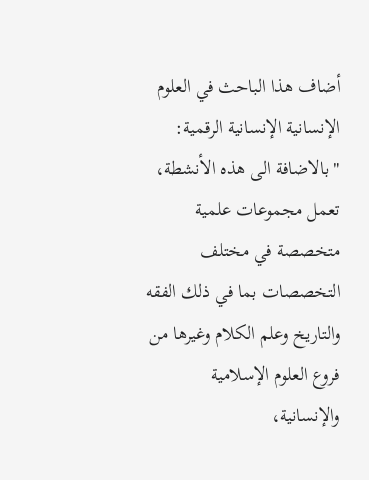أضاف هذا الباحث في العلوم الإنسانية الإنسانية الرقمية: "بالاضافة الى هذه الأنشطة، تعمل مجموعات علمية متخصصة في مختلف التخصصات بما في ذلك الفقه والتاريخ وعلم الكلام وغيرها من فروع العلوم الإسلامية والإنسانية،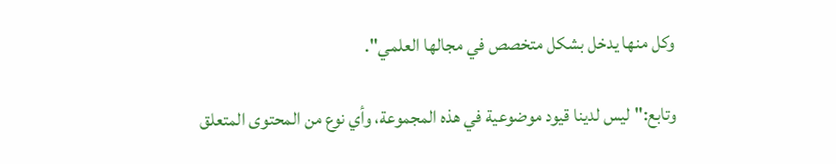وكل منها يدخل بشكل متخصص في مجالها العلمي".

وتابع:"ليس لدينا قيود موضوعية في هذه المجموعة، وأي نوع من المحتوى المتعلق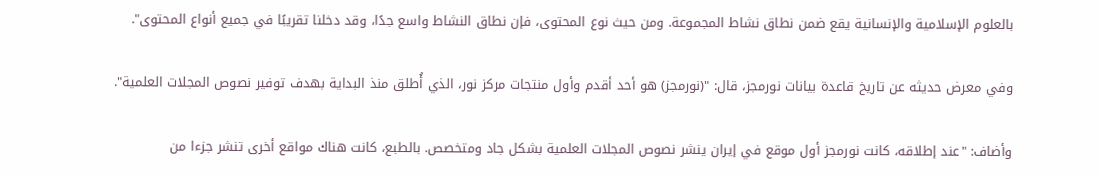بالعلوم الإسلامية والإنسانية يقع ضمن نطاق نشاط المجموعة. ومن حيث نوع المحتوى، فإن نطاق النشاط واسع جدًا، وقد دخلنا تقريبًا في جميع أنواع المحتوى".

وفي معرض حديثه عن تاريخ قاعدة بيانات نورمجز، قال: "(نورمجز) هو أحد أقدم وأول منتجات مركز نور، الذي أُطلق منذ البداية بهدف توفير نصوص المجلات العلمية".

وأضاف: "عند إطلاقه، كانت نورمجز أول موقع في إيران ينشر نصوص المجلات العلمية بشكل جاد ومتخصص. بالطبع، كانت هناك مواقع أخرى تنشر جزءا من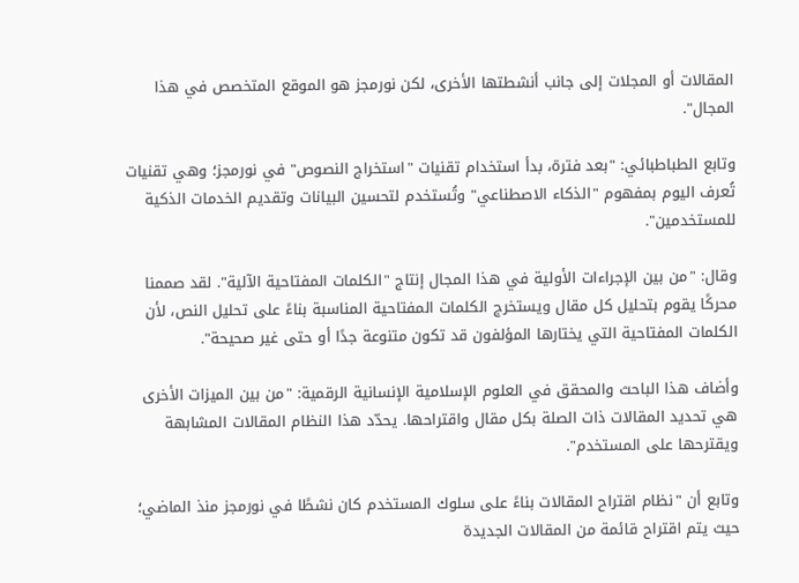المقالات أو المجلات إلى جانب أنشطتها الأخرى، لكن نورمجز هو الموقع المتخصص في هذا المجال".

وتابع الطباطبائي: "بعد فترة، بدأ استخدام تقنيات "استخراج النصوص" في نورمجز؛ وهي تقنيات تُعرف اليوم بمفهوم "الذكاء الاصطناعي" وتُستخدم لتحسين البيانات وتقديم الخدمات الذكية للمستخدمين".

وقال: "من بين الإجراءات الأولية في هذا المجال إنتاج "الكلمات المفتاحية الآلية". لقد صممنا محركًا يقوم بتحليل كل مقال ويستخرج الكلمات المفتاحية المناسبة بناءً على تحليل النص، لأن الكلمات المفتاحية التي يختارها المؤلفون قد تكون متنوعة جدًا أو حتى غير صحيحة".

وأضاف هذا الباحث والمحقق في العلوم الإسلامية الإنسانية الرقمية: "من بين الميزات الأخرى هي تحديد المقالات ذات الصلة بكل مقال واقتراحها. يحدّد هذا النظام المقالات المشابهة ويقترحها على المستخدم".

وتابع أن "نظام اقتراح المقالات بناءً على سلوك المستخدم كان نشطًا في نورمجز منذ الماضي؛ حيث يتم اقتراح قائمة من المقالات الجديدة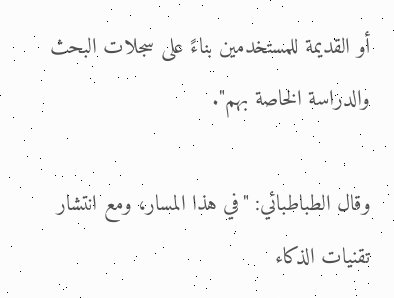أو القديمة للمستخدمين بناءً على سجلات البحث والدراسة الخاصة بهم".

وقال الطباطبائي: "في هذا المسار، ومع انتشار تقنيات الذكاء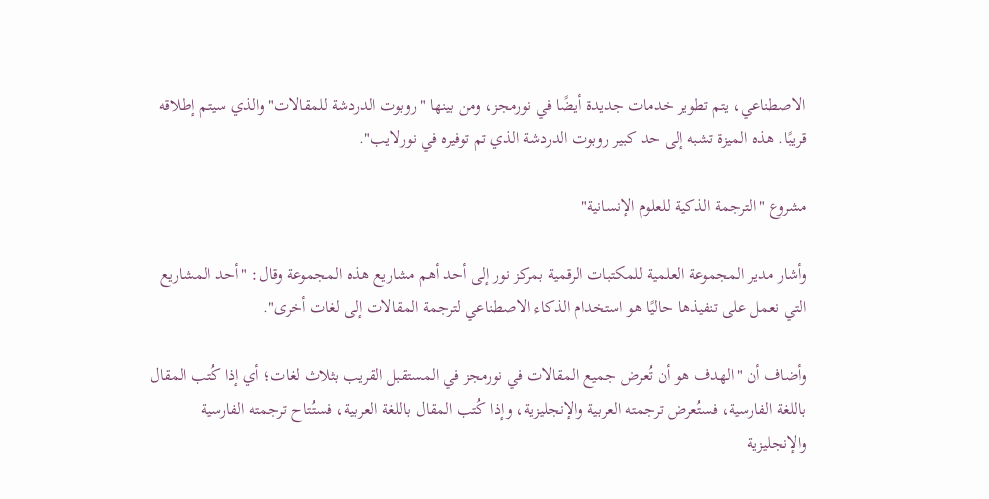الاصطناعي، يتم تطوير خدمات جديدة أيضًا في نورمجز، ومن بينها "روبوت الدردشة للمقالات" والذي سيتم إطلاقه قريبًا. هذه الميزة تشبه إلى حد كبير روبوت الدردشة الذي تم توفيره في نورلايب".

مشروع "الترجمة الذكية للعلوم الإنسانية"

وأشار مدير المجموعة العلمية للمكتبات الرقمية بمركز نور إلى أحد أهم مشاريع هذه المجموعة وقال: "أحد المشاريع التي نعمل على تنفيذها حاليًا هو استخدام الذكاء الاصطناعي لترجمة المقالات إلى لغات أخرى".

وأضاف أن "الهدف هو أن تُعرض جميع المقالات في نورمجز في المستقبل القريب بثلاث لغات؛ أي إذا كُتب المقال باللغة الفارسية، فستُعرض ترجمته العربية والإنجليزية، وإذا كُتب المقال باللغة العربية، فستُتاح ترجمته الفارسية والإنجليزية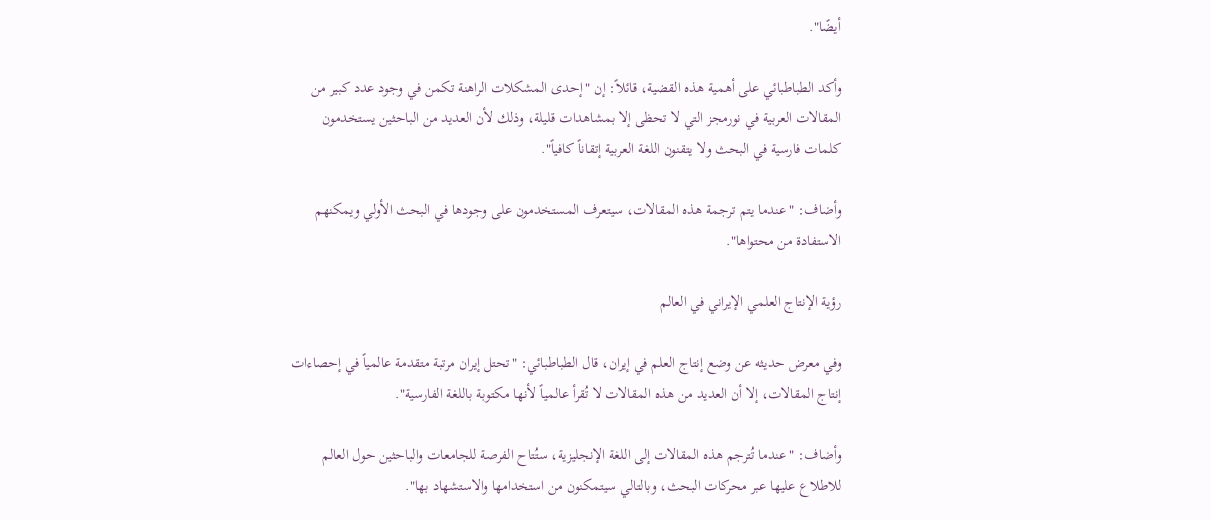أيضًا".

وأكد الطباطبائي على أهمية هذه القضية، قائلاً: إن "إحدى المشكلات الراهنة تكمن في وجود عدد كبير من المقالات العربية في نورمجز التي لا تحظى إلا بمشاهدات قليلة، وذلك لأن العديد من الباحثين يستخدمون كلمات فارسية في البحث ولا يتقنون اللغة العربية إتقاناً كافياً".

وأضاف: "عندما يتم ترجمة هذه المقالات، سيتعرف المستخدمون على وجودها في البحث الأولي ويمكنهم الاستفادة من محتواها".

رؤية الإنتاج العلمي الإيراني في العالم

وفي معرض حديثه عن وضع إنتاج العلم في إيران، قال الطباطبائي: "تحتل إيران مرتبة متقدمة عالمياً في إحصاءات إنتاج المقالات، إلا أن العديد من هذه المقالات لا تُقرأ عالمياً لأنها مكتوبة باللغة الفارسية".

وأضاف: "عندما تُترجم هذه المقالات إلى اللغة الإنجليزية، ستُتاح الفرصة للجامعات والباحثين حول العالم للاطلاع عليها عبر محركات البحث، وبالتالي سيتمكنون من استخدامها والاستشهاد بها".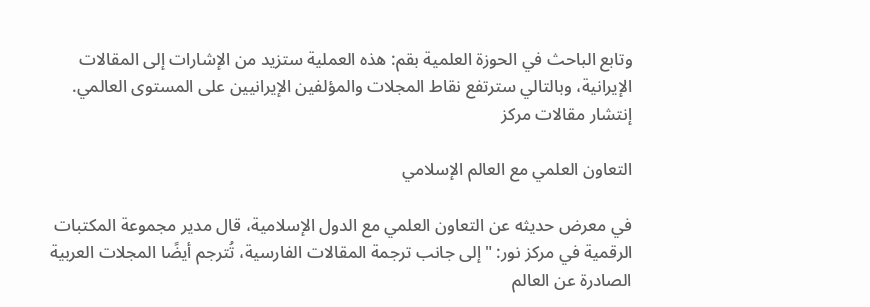وتابع الباحث في الحوزة العلمية بقم: هذه العملية ستزيد من الإشارات إلى المقالات الإيرانية، وبالتالي سترتفع نقاط المجلات والمؤلفين الإيرانيين على المستوى العالمي.
إنتشار مقالات مركز

التعاون العلمي مع العالم الإسلامي

في معرض حديثه عن التعاون العلمي مع الدول الإسلامية، قال مدير مجموعة المكتبات الرقمية في مركز نور: "إلى جانب ترجمة المقالات الفارسية، تُترجم أيضًا المجلات العربية الصادرة عن العالم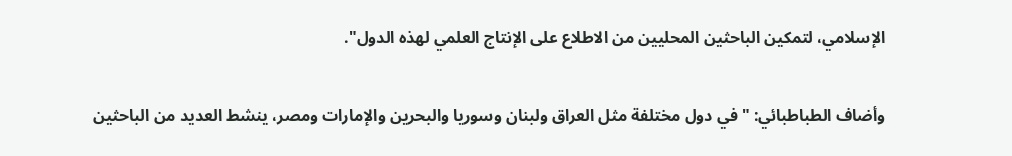الإسلامي، لتمكين الباحثين المحليين من الاطلاع على الإنتاج العلمي لهذه الدول".

وأضاف الطباطبائي: "في دول مختلفة مثل العراق ولبنان وسوريا والبحرين والإمارات ومصر، ينشط العديد من الباحثين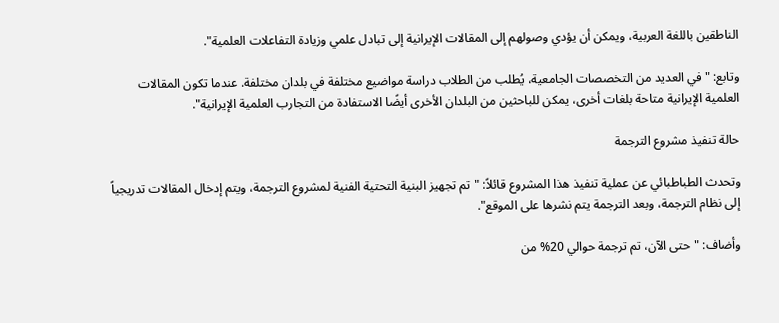الناطقين باللغة العربية، ويمكن أن يؤدي وصولهم إلى المقالات الإيرانية إلى تبادل علمي وزيادة التفاعلات العلمية".

وتابع: "في العديد من التخصصات الجامعية، يُطلب من الطلاب دراسة مواضيع مختلفة في بلدان مختلفة. عندما تكون المقالات العلمية الإيرانية متاحة بلغات أخرى، يمكن للباحثين من البلدان الأخرى أيضًا الاستفادة من التجارب العلمية الإيرانية".

حالة تنفيذ مشروع الترجمة

وتحدث الطباطبائي عن عملية تنفيذ هذا المشروع قائلاً: "تم تجهيز البنية التحتية الفنية لمشروع الترجمة، ويتم إدخال المقالات تدريجياً إلى نظام الترجمة، وبعد الترجمة يتم نشرها على الموقع".

وأضاف: "حتى الآن، تم ترجمة حوالي 20% من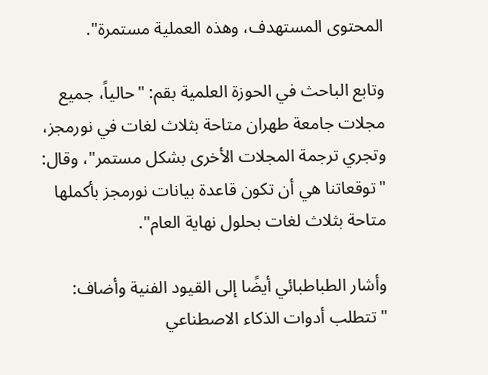المحتوى المستهدف، وهذه العملية مستمرة".

وتابع الباحث في الحوزة العلمية بقم: "حالياً، جميع مجلات جامعة طهران متاحة بثلاث لغات في نورمجز، وتجري ترجمة المجلات الأخرى بشكل مستمر"، وقال: "توقعاتنا هي أن تكون قاعدة بيانات نورمجز بأكملها متاحة بثلاث لغات بحلول نهاية العام".

وأشار الطباطبائي أيضًا إلى القيود الفنية وأضاف: "تتطلب أدوات الذكاء الاصطناعي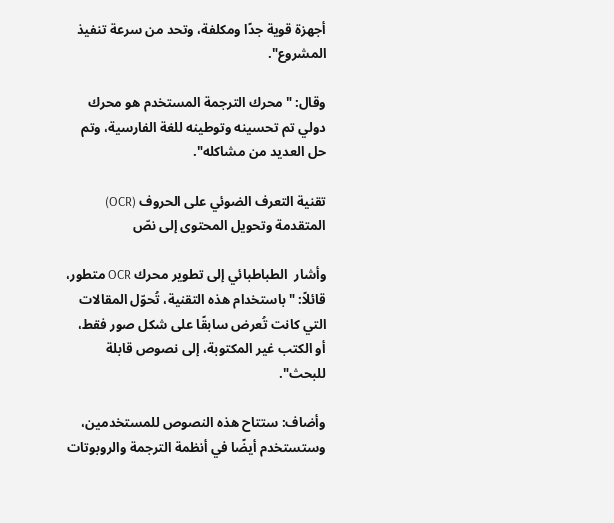أجهزة قوية جدًا ومكلفة، وتحد من سرعة تنفيذ المشروع".

وقال: "محرك الترجمة المستخدم هو محرك دولي تم تحسينه وتوطينه للغة الفارسية، وتم حل العديد من مشاكله".

تقنية التعرف الضوئي على الحروف (OCR) المتقدمة وتحويل المحتوى إلى نصّ

وأشار  الطباطبائي إلى تطوير محرك OCR متطور، قائلاً: "باستخدام هذه التقنية، تُحوّل المقالات التي كانت تُعرض سابقًا على شكل صور فقط، أو الكتب غير المكتوبة، إلى نصوص قابلة للبحث".

وأضاف: ستتاح هذه النصوص للمستخدمين، وستستخدم أيضًا في أنظمة الترجمة والروبوتات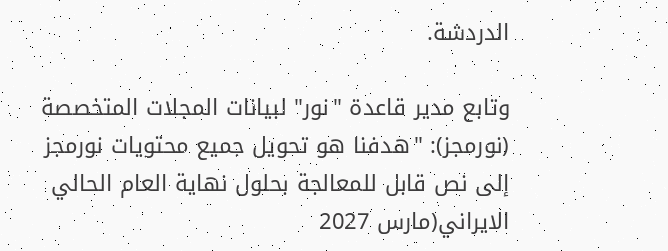الدردشة.

وتابع مدير قاعدة "نور" لبيانات المجلات المتخصصة (نورمجز): "هدفنا هو تحويل جميع محتويات نورمجز إلى نص قابل للمعالجة بحلول نهاية العام الحالي الايراني(مارس 2027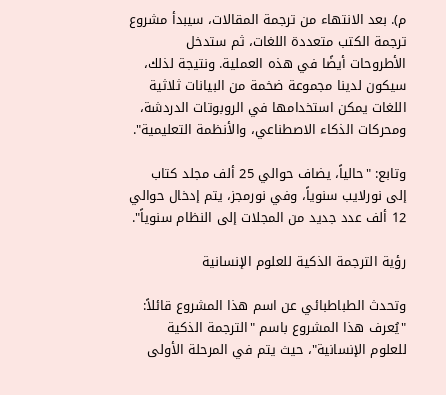م). بعد الانتهاء من ترجمة المقالات، سيبدأ مشروع ترجمة الكتب متعددة اللغات، ثم ستدخل الأطروحات أيضًا في هذه العملية. ونتيجة لذلك، سيكون لدينا مجموعة ضخمة من البيانات ثلاثية اللغات يمكن استخدامها في الروبوتات الدردشة، ومحركات الذكاء الاصطناعي، والأنظمة التعليمية".

وتابع: "حالياً، يضاف حوالي 25 ألف مجلد كتاب إلى نورلايب سنوياً، وفي نورمجز، يتم إدخال حوالي 12 ألف عدد جديد من المجلات إلى النظام سنوياً".

رؤية الترجمة الذكية للعلوم الإنسانية

وتحدث الطباطبائي عن اسم هذا المشروع قائلاً: "يُعرف هذا المشروع باسم "الترجمة الذكية للعلوم الإنسانية"، حيث يتم في المرحلة الأولى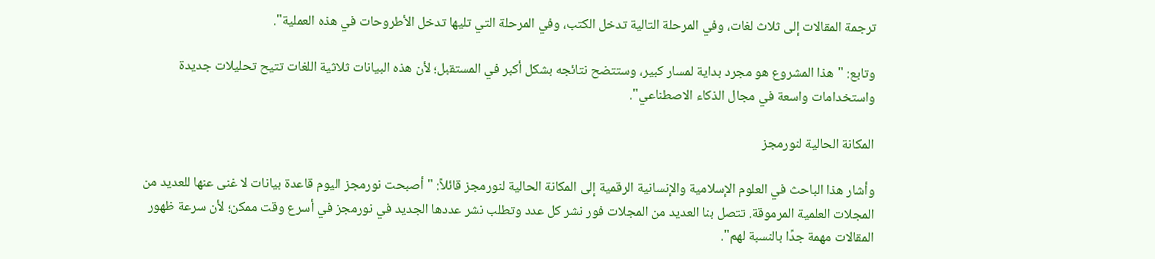ترجمة المقالات إلى ثلاث لغات، وفي المرحلة التالية تدخل الكتب، وفي المرحلة التي تليها تدخل الأطروحات في هذه العملية".

وتابع: "هذا المشروع هو مجرد بداية لمسار كبير، وستتضح نتائجه بشكل أكبر في المستقبل؛ لأن هذه البيانات ثلاثية اللغات تتيح تحليلات جديدة واستخدامات واسعة في مجال الذكاء الاصطناعي".

المكانة الحالية لنورمجز

وأشار هذا الباحث في العلوم الإسلامية والإنسانية الرقمية إلى المكانة الحالية لنورمجز قائلاً: "أصبحت نورمجز اليوم قاعدة بيانات لا غنى عنها للعديد من المجلات العلمية المرموقة. تتصل بنا العديد من المجلات فور نشر كل عدد وتطلب نشر عددها الجديد في نورمجز في أسرع وقت ممكن؛ لأن سرعة ظهور المقالات مهمة جدًا بالنسبة لهم".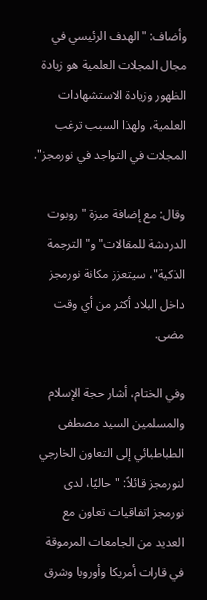وأضاف: "الهدف الرئيسي في مجال المجلات العلمية هو زيادة الظهور وزيادة الاستشهادات العلمية، ولهذا السبب ترغب المجلات في التواجد في نورمجز".

وقال: مع إضافة ميزة "روبوت الدردشة للمقالات" و"الترجمة الذكية"، سيتعزز مكانة نورمجز داخل البلاد أكثر من أي وقت مضى.

وفي الختام، أشار حجة الإسلام والمسلمین السيد مصطفى الطباطبائي إلى التعاون الخارجي لنورمجز قائلاً: "حاليًا، لدى نورمجز اتفاقيات تعاون مع العديد من الجامعات المرموقة في قارات أمريكا وأوروبا وشرق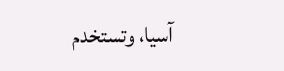آسيا، وتستخدم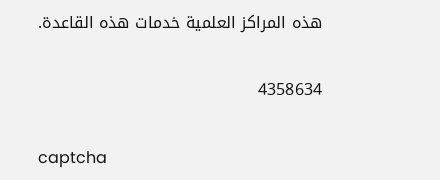هذه المراكز العلمية خدمات هذه القاعدة.

4358634

captcha